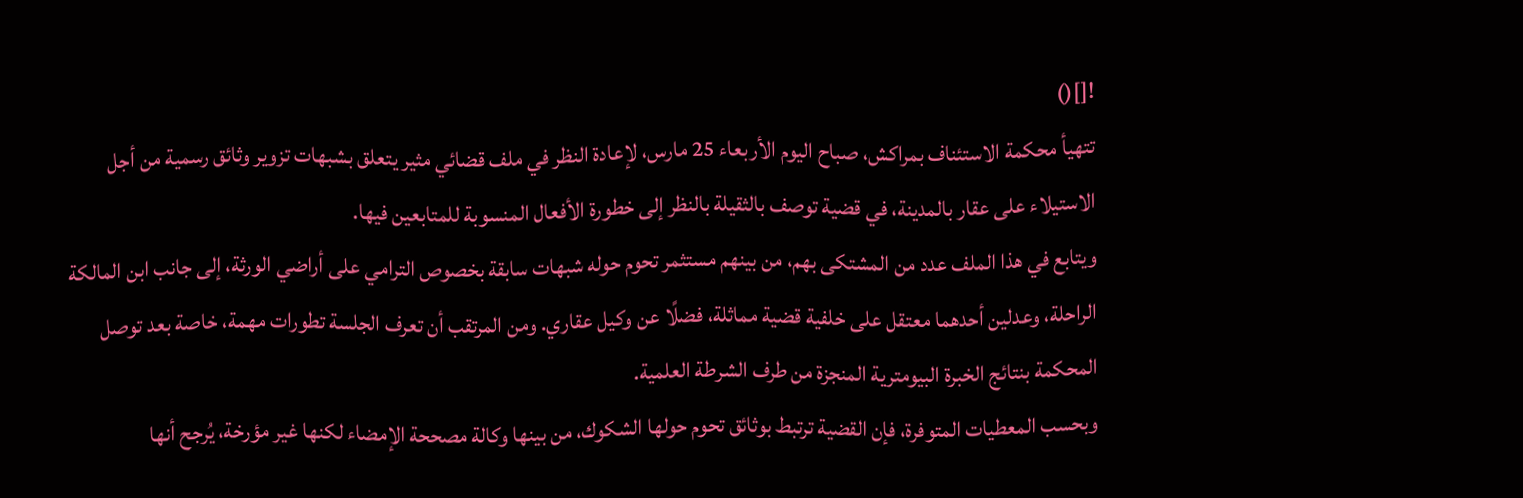![]()
تتهيأ محكمة الاستئناف بمراكش، صباح اليوم الأربعاء 25 مارس، لإعادة النظر في ملف قضائي مثير يتعلق بشبهات تزوير وثائق رسمية من أجل الاستيلاء على عقار بالمدينة، في قضية توصف بالثقيلة بالنظر إلى خطورة الأفعال المنسوبة للمتابعين فيها.
ويتابع في هذا الملف عدد من المشتكى بهم، من بينهم مستثمر تحوم حوله شبهات سابقة بخصوص الترامي على أراضي الورثة، إلى جانب ابن المالكة الراحلة، وعدلين أحدهما معتقل على خلفية قضية مماثلة، فضلًا عن وكيل عقاري. ومن المرتقب أن تعرف الجلسة تطورات مهمة، خاصة بعد توصل المحكمة بنتائج الخبرة البيومترية المنجزة من طرف الشرطة العلمية.
وبحسب المعطيات المتوفرة، فإن القضية ترتبط بوثائق تحوم حولها الشكوك، من بينها وكالة مصححة الإمضاء لكنها غير مؤرخة، يُرجح أنها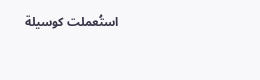استُعملت كوسيلة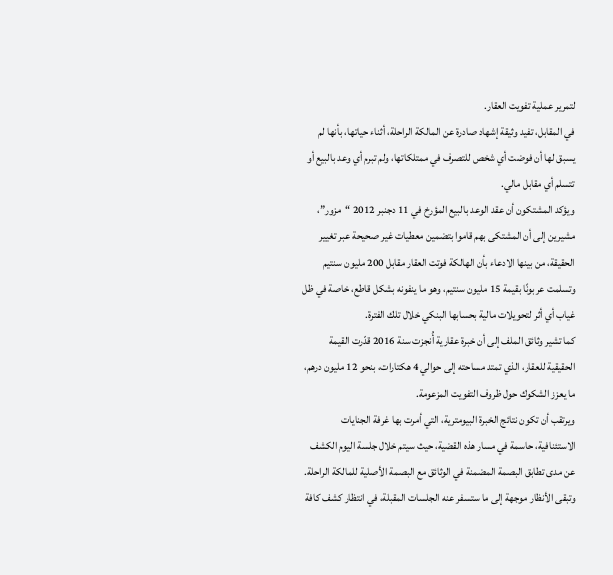لتمرير عملية تفويت العقار.
في المقابل، تفيد وثيقة إشهاد صادرة عن المالكة الراحلة، أثناء حياتها، بأنها لم يسبق لها أن فوضت أي شخص للتصرف في ممتلكاتها، ولم تبرم أي وعد بالبيع أو تتسلم أي مقابل مالي.
ويؤكد المشتكون أن عقد الوعد بالبيع المؤرخ في 11 دجنبر 2012 “مزور”، مشيرين إلى أن المشتكى بهم قاموا بتضمين معطيات غير صحيحة عبر تغيير الحقيقة، من بينها الادعاء بأن الهالكة فوتت العقار مقابل 200 مليون سنتيم وتسلمت عربونًا بقيمة 15 مليون سنتيم، وهو ما ينفونه بشكل قاطع، خاصة في ظل غياب أي أثر لتحويلات مالية بحسابها البنكي خلال تلك الفترة.
كما تشير وثائق الملف إلى أن خبرة عقارية أُنجزت سنة 2016 قدّرت القيمة الحقيقية للعقار، الذي تمتد مساحته إلى حوالي 4 هكتارات، بنحو 12 مليون درهم، ما يعزز الشكوك حول ظروف التفويت المزعومة.
ويرتقب أن تكون نتائج الخبرة البيومترية، التي أمرت بها غرفة الجنايات الاستئنافية، حاسمة في مسار هذه القضية، حيث سيتم خلال جلسة اليوم الكشف عن مدى تطابق البصمة المضمنة في الوثائق مع البصمة الأصلية للمالكة الراحلة.
وتبقى الأنظار موجهة إلى ما ستسفر عنه الجلسات المقبلة، في انتظار كشف كافة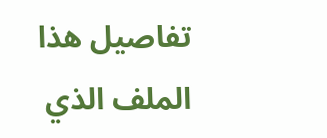تفاصيل هذا الملف الذي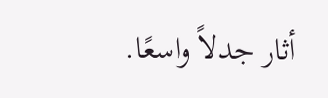أثار جدلاً واسعًا.